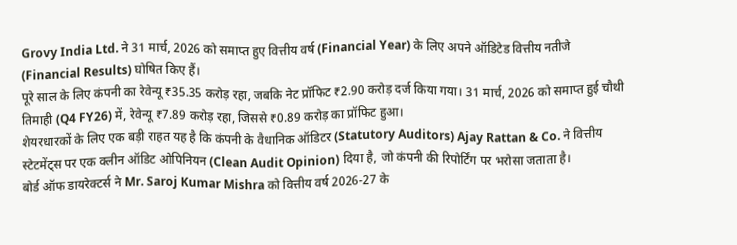Grovy India Ltd. ने 31 मार्च, 2026 को समाप्त हुए वित्तीय वर्ष (Financial Year) के लिए अपने ऑडिटेड वित्तीय नतीजे (Financial Results) घोषित किए हैं।
पूरे साल के लिए कंपनी का रेवेन्यू ₹35.35 करोड़ रहा, जबकि नेट प्रॉफिट ₹2.90 करोड़ दर्ज किया गया। 31 मार्च, 2026 को समाप्त हुई चौथी तिमाही (Q4 FY26) में, रेवेन्यू ₹7.89 करोड़ रहा, जिससे ₹0.89 करोड़ का प्रॉफिट हुआ।
शेयरधारकों के लिए एक बड़ी राहत यह है कि कंपनी के वैधानिक ऑडिटर (Statutory Auditors) Ajay Rattan & Co. ने वित्तीय स्टेटमेंट्स पर एक क्लीन ऑडिट ओपिनियन (Clean Audit Opinion) दिया है, जो कंपनी की रिपोर्टिंग पर भरोसा जताता है।
बोर्ड ऑफ डायरेक्टर्स ने Mr. Saroj Kumar Mishra को वित्तीय वर्ष 2026-27 के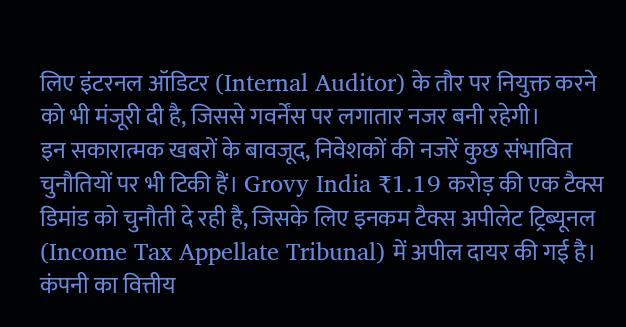लिए इंटरनल ऑडिटर (Internal Auditor) के तौर पर नियुक्त करने को भी मंजूरी दी है, जिससे गवर्नेंस पर लगातार नजर बनी रहेगी।
इन सकारात्मक खबरों के बावजूद, निवेशकों की नजरें कुछ संभावित चुनौतियों पर भी टिकी हैं। Grovy India ₹1.19 करोड़ की एक टैक्स डिमांड को चुनौती दे रही है, जिसके लिए इनकम टैक्स अपीलेट ट्रिब्यूनल (Income Tax Appellate Tribunal) में अपील दायर की गई है। कंपनी का वित्तीय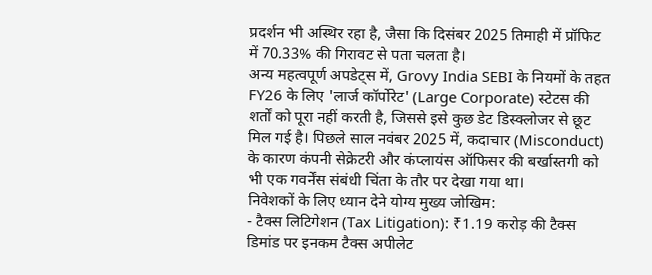प्रदर्शन भी अस्थिर रहा है, जैसा कि दिसंबर 2025 तिमाही में प्रॉफिट में 70.33% की गिरावट से पता चलता है।
अन्य महत्वपूर्ण अपडेट्स में, Grovy India SEBI के नियमों के तहत FY26 के लिए 'लार्ज कॉर्पोरेट' (Large Corporate) स्टेटस की शर्तों को पूरा नहीं करती है, जिससे इसे कुछ डेट डिस्क्लोजर से छूट मिल गई है। पिछले साल नवंबर 2025 में, कदाचार (Misconduct) के कारण कंपनी सेक्रेटरी और कंप्लायंस ऑफिसर की बर्खास्तगी को भी एक गवर्नेंस संबंधी चिंता के तौर पर देखा गया था।
निवेशकों के लिए ध्यान देने योग्य मुख्य जोखिम:
- टैक्स लिटिगेशन (Tax Litigation): ₹1.19 करोड़ की टैक्स डिमांड पर इनकम टैक्स अपीलेट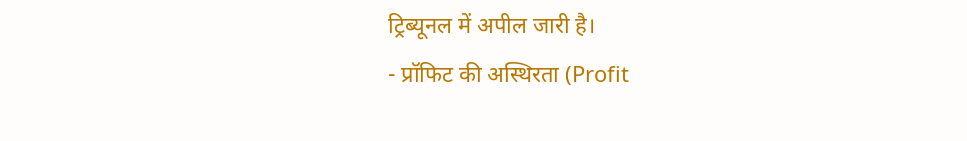ट्रिब्यूनल में अपील जारी है।
- प्रॉफिट की अस्थिरता (Profit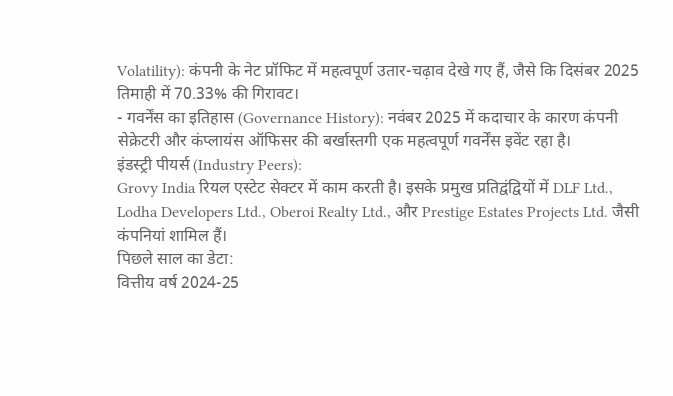Volatility): कंपनी के नेट प्रॉफिट में महत्वपूर्ण उतार-चढ़ाव देखे गए हैं, जैसे कि दिसंबर 2025 तिमाही में 70.33% की गिरावट।
- गवर्नेंस का इतिहास (Governance History): नवंबर 2025 में कदाचार के कारण कंपनी सेक्रेटरी और कंप्लायंस ऑफिसर की बर्खास्तगी एक महत्वपूर्ण गवर्नेंस इवेंट रहा है।
इंडस्ट्री पीयर्स (Industry Peers):
Grovy India रियल एस्टेट सेक्टर में काम करती है। इसके प्रमुख प्रतिद्वंद्वियों में DLF Ltd., Lodha Developers Ltd., Oberoi Realty Ltd., और Prestige Estates Projects Ltd. जैसी कंपनियां शामिल हैं।
पिछले साल का डेटा:
वित्तीय वर्ष 2024-25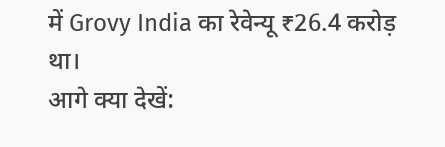में Grovy India का रेवेन्यू ₹26.4 करोड़ था।
आगे क्या देखें: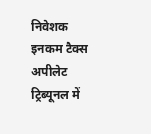निवेशक इनकम टैक्स अपीलेट ट्रिब्यूनल में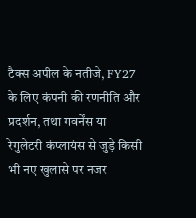टैक्स अपील के नतीजे, FY27 के लिए कंपनी की रणनीति और प्रदर्शन, तथा गवर्नेंस या रेगुलेटरी कंप्लायंस से जुड़े किसी भी नए खुलासे पर नजर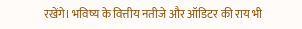रखेंगे। भविष्य के वित्तीय नतीजे और ऑडिटर की राय भी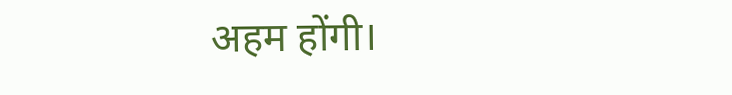अहम होंगी।